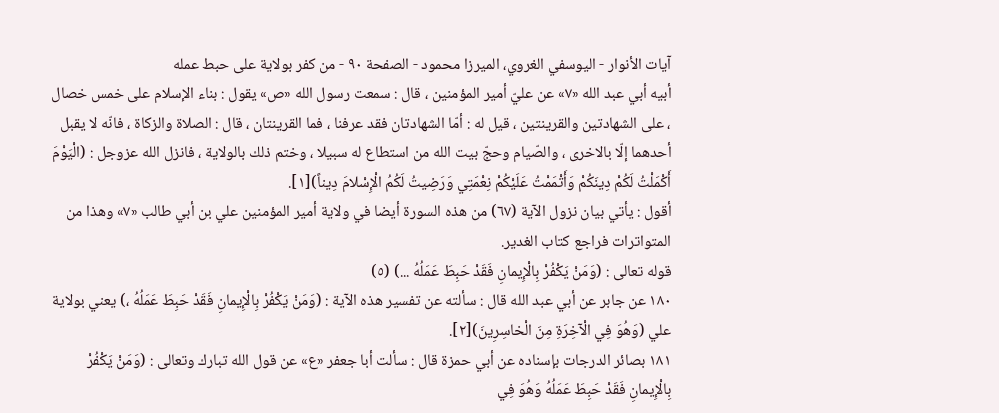آيات الأنوار - اليوسفي الغروي، الميرزا محمود - الصفحة ٩٠ - من كفر بولاية على حبط عمله
أبيه أبي عبد الله «٧» عن عليّ أمير المؤمنين ، قال : سمعت رسول الله «ص» يقول : بناء الإسلام على خمس خصال ، على الشهادتين والقرينتين ، قيل له : أمّا الشهادتان فقد عرفنا ، فما القرينتان ، قال : الصلاة والزكاة ، فانّه لا يقبل أحدهما إلّا بالاخرى ، والصّيام وحجّ بيت الله من استطاع له سبيلا ، وختم ذلك بالولاية ، فانزل الله عزوجل : (الْيَوْمَ أَكْمَلْتُ لَكُمْ دِينَكُمْ وَأَتْمَمْتُ عَلَيْكُمْ نِعْمَتِي وَرَضِيتُ لَكُمُ الْإِسْلامَ دِيناً)[١].
أقول : يأتي بيان نزول الآية (٦٧) من هذه السورة أيضا في ولاية أمير المؤمنين علي بن أبي طالب «٧» وهذا من المتواترات فراجع كتاب الغدير.
قوله تعالى : (وَمَنْ يَكْفُرْ بِالْإِيمانِ فَقَدْ حَبِطَ عَمَلُهُ ...) (٥)
١٨٠ عن جابر عن أبي عبد الله قال : سألته عن تفسير هذه الآية : (وَمَنْ يَكْفُرْ بِالْإِيمانِ فَقَدْ حَبِطَ عَمَلُهُ ،) يعني بولاية علي (وَهُوَ فِي الْآخِرَةِ مِنَ الْخاسِرِينَ)[٢].
١٨١ بصائر الدرجات بإسناده عن أبي حمزة قال : سألت أبا جعفر «ع» عن قول الله تبارك وتعالى : (وَمَنْ يَكْفُرْ بِالْإِيمانِ فَقَدْ حَبِطَ عَمَلُهُ وَهُوَ فِي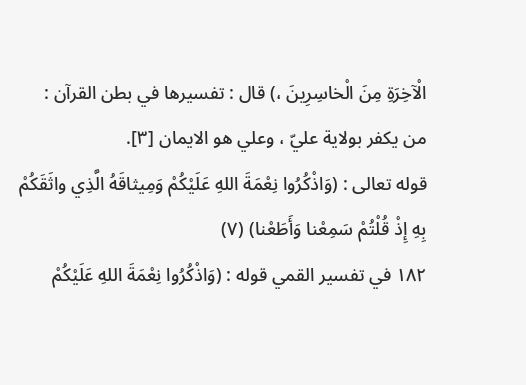الْآخِرَةِ مِنَ الْخاسِرِينَ ،) قال : تفسيرها في بطن القرآن : من يكفر بولاية عليّ ، وعلي هو الايمان [٣].
قوله تعالى : (وَاذْكُرُوا نِعْمَةَ اللهِ عَلَيْكُمْ وَمِيثاقَهُ الَّذِي واثَقَكُمْ بِهِ إِذْ قُلْتُمْ سَمِعْنا وَأَطَعْنا) (٧)
١٨٢ في تفسير القمي قوله : (وَاذْكُرُوا نِعْمَةَ اللهِ عَلَيْكُمْ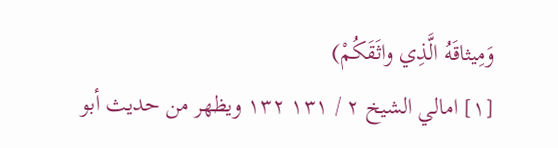وَمِيثاقَهُ الَّذِي واثَقَكُمْ)
[١] امالي الشيخ ٢ / ١٣١ ١٣٢ ويظهر من حديث أبو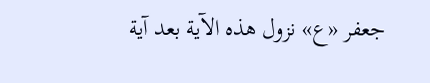جعفر «ع» نزول هذه الآية بعد آية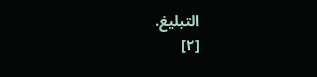التبليغ.
[٢]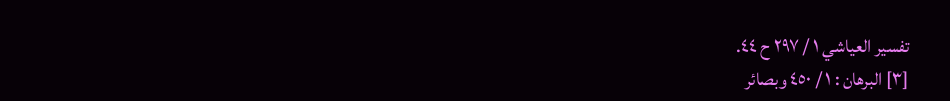تفسير العياشي ١ / ٢٩٧ ح ٤٤.
[٣] البرهان : ١ / ٤٥٠ وبصائر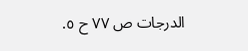الدرجات ص ٧٧ ح ٥.